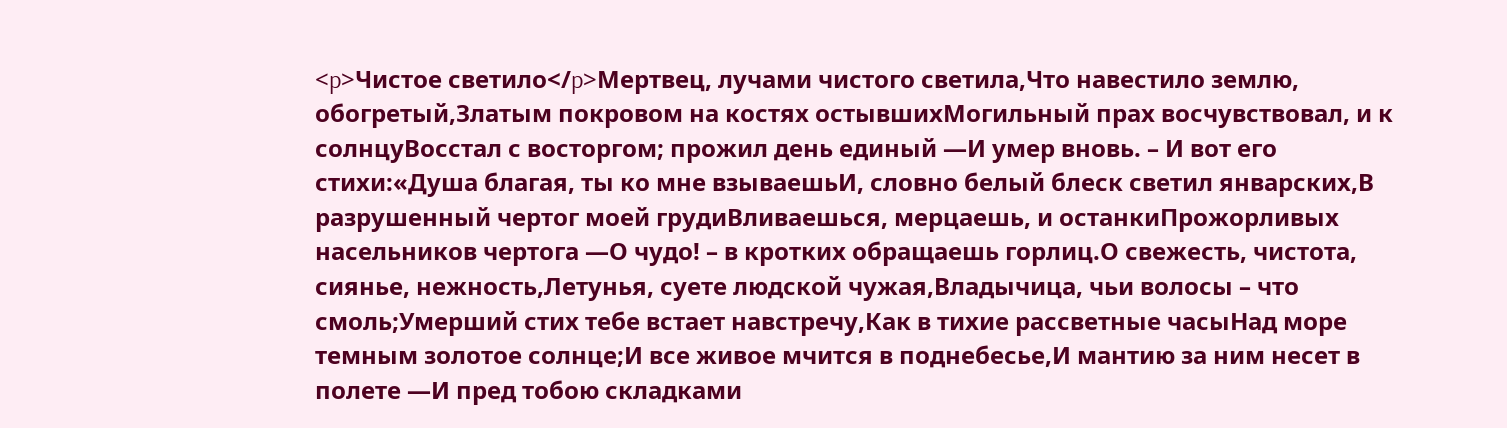<p>Чистое светило</p>Мертвец, лучами чистого светила,Что навестило землю, обогретый,Златым покровом на костях остывшихМогильный прах восчувствовал, и к солнцуВосстал с восторгом; прожил день единый —И умер вновь. – И вот его стихи:«Душа благая, ты ко мне взываешьИ, словно белый блеск светил январских,В разрушенный чертог моей грудиВливаешься, мерцаешь, и останкиПрожорливых насельников чертога —О чудо! – в кротких обращаешь горлиц.О свежесть, чистота, сиянье, нежность,Летунья, суете людской чужая,Владычица, чьи волосы – что смоль;Умерший стих тебе встает навстречу,Как в тихие рассветные часыНад море темным золотое солнце;И все живое мчится в поднебесье,И мантию за ним несет в полете —И пред тобою складками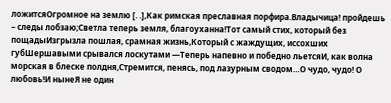ложитсяОгромное на землю [. .],Как римская преславная порфира.Владычица! пройдешь – следы лобзаю;Светла теперь земля, благоуханна!Тот самый стих, который без пощадыИзгрызла пошлая, срамная жизнь,Который с жаждущих, иссохших губШершавыми срывался лоскутами —Теперь напевно и победно льетсяИ, как волна морская в блеске полдня,Стремится, пенясь, под лазурным сводом…О чудо, чудо! О любовь!И нынеЯ не один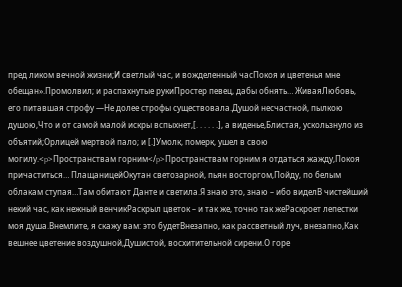пред ликом вечной жизни;И светлый час, и вожделенный часПокоя и цветенья мне обещан».Промолвил; и распахнутые рукиПростер певец, дабы обнять… ЖиваяЛюбовь, его питавшая строфу —Не долее строфы существовала.Душой несчастной, пылкою душою,Что и от самой малой искры вспыхнет,[. . . . . .], а виденье,Блистая, ускользнуло из объятий;Орлицей мертвой пало; и [.]Умолк, померк, ушел в свою могилу.<p>Пространствам горним</p>Пространствам горним я отдаться жажду,Покоя причаститься… ПлащаницейОкутан светозарной, пьян восторгом,Пойду, по белым облакам ступая…Там обитают Данте и светила.Я знаю это, знаю – ибо виделВ чистейший некий час, как нежный венчикРаскрыл цветок – и так же, точно так жеРаскроет лепестки моя душа.Внемлите, я скажу вам: это будетВнезапно, как рассветный луч, внезапно,Как вешнее цветение воздушной,Душистой, восхитительной сирени.О горе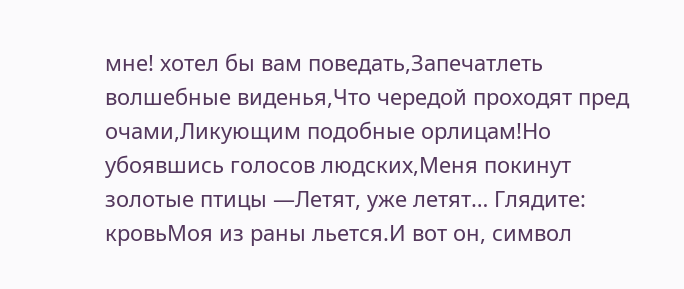мне! хотел бы вам поведать,Запечатлеть волшебные виденья,Что чередой проходят пред очами,Ликующим подобные орлицам!Но убоявшись голосов людских,Меня покинут золотые птицы —Летят, уже летят… Глядите: кровьМоя из раны льется.И вот он, символ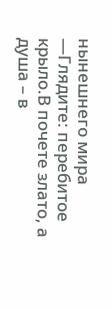нынешнего мира —Глядите: перебитое крыло.В почете злато, а душа – в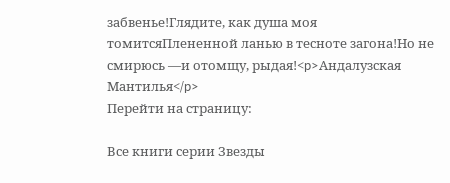забвенье!Глядите, как душа моя томитсяПлененной ланью в тесноте загона!Но не смирюсь —и отомщу, рыдая!<p>Андалузская Мантилья</p>
Перейти на страницу:

Все книги серии Звезды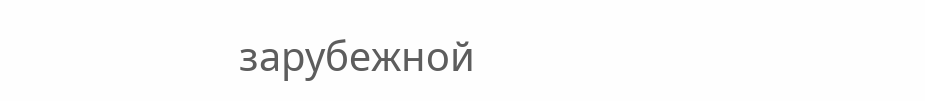зарубежной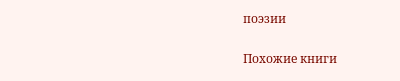поэзии

Похожие книги